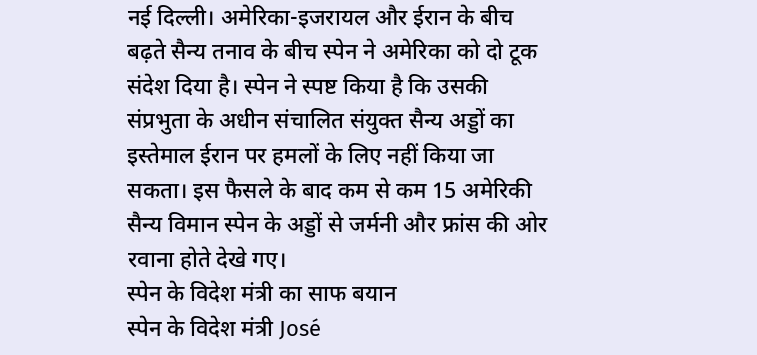नई दिल्ली। अमेरिका-इजरायल और ईरान के बीच बढ़ते सैन्य तनाव के बीच स्पेन ने अमेरिका को दो टूक संदेश दिया है। स्पेन ने स्पष्ट किया है कि उसकी संप्रभुता के अधीन संचालित संयुक्त सैन्य अड्डों का इस्तेमाल ईरान पर हमलों के लिए नहीं किया जा सकता। इस फैसले के बाद कम से कम 15 अमेरिकी सैन्य विमान स्पेन के अड्डों से जर्मनी और फ्रांस की ओर रवाना होते देखे गए।
स्पेन के विदेश मंत्री का साफ बयान
स्पेन के विदेश मंत्री José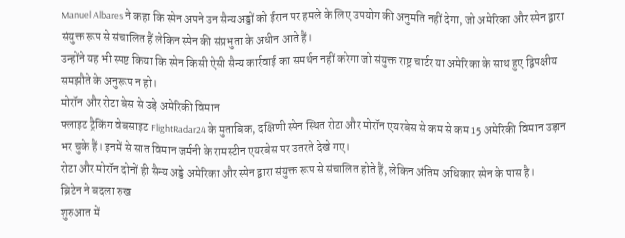Manuel Albares ने कहा कि स्पेन अपने उन सैन्यअड्डों को ईरान पर हमले के लिए उपयोग की अनुमति नहीं देगा, जो अमेरिका और स्पेन द्वारा संयुक्त रूप से संचालित हैं लेकिन स्पेन की संप्रभुता के अधीन आते हैं।
उन्होंने यह भी स्पष्ट किया कि स्पेन किसी ऐसी सैन्य कार्रवाई का समर्थन नहीं करेगा जो संयुक्त राष्ट्र चार्टर या अमेरिका के साथ हुए द्विपक्षीय समझौते के अनुरूप न हो।
मोरॉन और रोटा बेस से उड़े अमेरिकी विमान
फ्लाइट ट्रैकिंग वेबसाइट FlightRadar24 के मुताबिक, दक्षिणी स्पेन स्थित रोटा और मोरॉन एयरबेस से कम से कम 15 अमेरिकी विमान उड़ान भर चुके हैं। इनमें से सात विमान जर्मनी के रामस्टीन एयरबेस पर उतरते देखे गए।
रोटा और मोरॉन दोनों ही सैन्य अड्डे अमेरिका और स्पेन द्वारा संयुक्त रूप से संचालित होते हैं, लेकिन अंतिम अधिकार स्पेन के पास है।
ब्रिटेन ने बदला रुख
शुरुआत में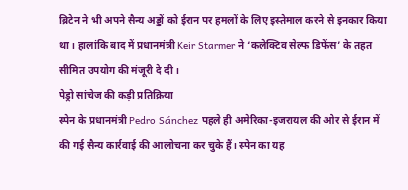ब्रिटेन ने भी अपने सैन्य अड्डों को ईरान पर हमलों के लिए इस्तेमाल करने से इनकार किया था। हालांकि बाद में प्रधानमंत्री Keir Starmer ने ‘कलेक्टिव सेल्फ डिफेंस’ के तहत सीमित उपयोग की मंजूरी दे दी।
पेड्रो सांचेज की कड़ी प्रतिक्रिया
स्पेन के प्रधानमंत्री Pedro Sánchez पहले ही अमेरिका-इजरायल की ओर से ईरान में की गई सैन्य कार्रवाई की आलोचना कर चुके हैं। स्पेन का यह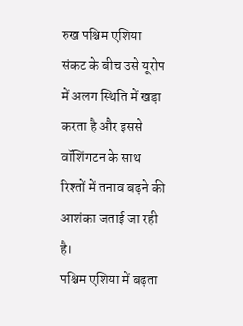रुख पश्चिम एशिया संकट के बीच उसे यूरोप में अलग स्थिति में खड़ा करता है और इससे वॉशिंगटन के साथ रिश्तों में तनाव बढ़ने की आशंका जताई जा रही है।
पश्चिम एशिया में बढ़ता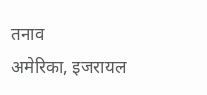तनाव
अमेरिका, इजरायल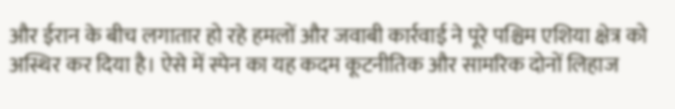और ईरान के बीच लगातार हो रहे हमलों और जवाबी कार्रवाई ने पूरे पश्चिम एशिया क्षेत्र को अस्थिर कर दिया है। ऐसे में स्पेन का यह कदम कूटनीतिक और सामरिक दोनों लिहाज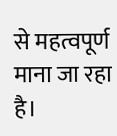से महत्वपूर्ण माना जा रहा है।